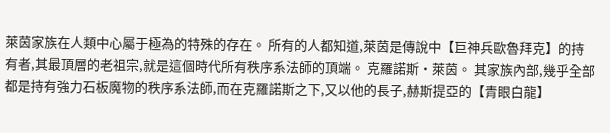萊茵家族在人類中心屬于極為的特殊的存在。 所有的人都知道,萊茵是傳說中【巨神兵歐魯拜克】的持有者,其最頂層的老祖宗,就是這個時代所有秩序系法師的頂端。 克羅諾斯•萊茵。 其家族內部,幾乎全部都是持有強力石板魔物的秩序系法師,而在克羅諾斯之下,又以他的長子,赫斯提亞的【青眼白龍】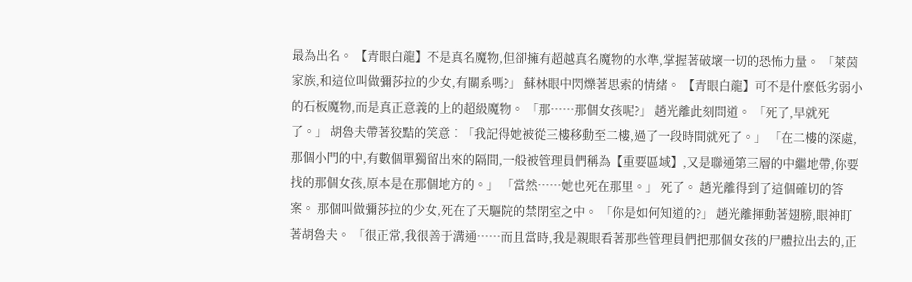最為出名。 【青眼白龍】不是真名魔物,但卻擁有超越真名魔物的水準,掌握著破壞一切的恐怖力量。 「萊茵家族,和這位叫做彌莎拉的少女,有關系嗎?」 蘇林眼中閃爍著思索的情緒。 【青眼白龍】可不是什麼低劣弱小的石板魔物,而是真正意義的上的超級魔物。 「那……那個女孩呢?」 趙光離此刻問道。 「死了,早就死了。」 胡魯夫帶著狡黠的笑意︰「我記得她被從三樓移動至二樓,過了一段時間就死了。」 「在二樓的深處,那個小門的中,有數個單獨留出來的隔間,一般被管理員們稱為【重要區域】,又是聯通第三層的中繼地帶,你要找的那個女孩,原本是在那個地方的。」 「當然……她也死在那里。」 死了。 趙光離得到了這個確切的答案。 那個叫做彌莎拉的少女,死在了天驅院的禁閉室之中。 「你是如何知道的?」 趙光離揮動著翅膀,眼神盯著胡魯夫。 「很正常,我很善于溝通……而且當時,我是親眼看著那些管理員們把那個女孩的尸體拉出去的,正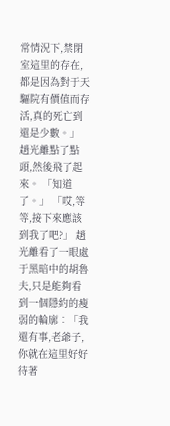常情況下,禁閉室這里的存在,都是因為對于天驅院有價值而存活,真的死亡到還是少數。」 趙光離點了點頭,然後飛了起來。 「知道了。」 「哎,等等,接下來應該到我了吧?」 趙光離看了一眼處于黑暗中的胡魯夫,只是能夠看到一個隱約的瘦弱的輪廓︰「我還有事,老爺子,你就在這里好好待著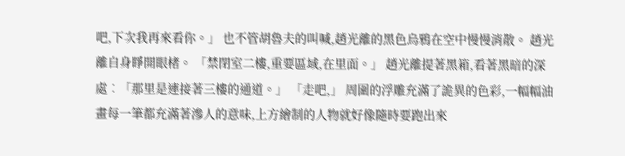吧,下次我再來看你。」 也不管胡魯夫的叫喊,趙光離的黑色烏鴉在空中慢慢消散。 趙光離自身睜開眼楮。 「禁閉室二樓,重要區域,在里面。」 趙光離提著黑箱,看著黑暗的深處︰「那里是連接著三樓的通道。」 「走吧,」 周圍的浮雕充滿了詭異的色彩,一幅幅油畫每一筆都充滿著滲人的意味,上方繪制的人物就好像隨時要跑出來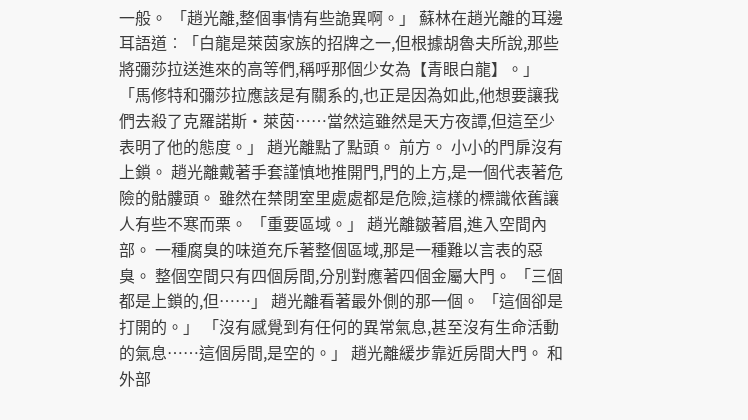一般。 「趙光離,整個事情有些詭異啊。」 蘇林在趙光離的耳邊耳語道︰「白龍是萊茵家族的招牌之一,但根據胡魯夫所說,那些將彌莎拉送進來的高等們,稱呼那個少女為【青眼白龍】。」 「馬修特和彌莎拉應該是有關系的,也正是因為如此,他想要讓我們去殺了克羅諾斯•萊茵……當然這雖然是天方夜譚,但這至少表明了他的態度。」 趙光離點了點頭。 前方。 小小的門扉沒有上鎖。 趙光離戴著手套謹慎地推開門,門的上方,是一個代表著危險的骷髏頭。 雖然在禁閉室里處處都是危險,這樣的標識依舊讓人有些不寒而栗。 「重要區域。」 趙光離皺著眉,進入空間內部。 一種腐臭的味道充斥著整個區域,那是一種難以言表的惡臭。 整個空間只有四個房間,分別對應著四個金屬大門。 「三個都是上鎖的,但……」 趙光離看著最外側的那一個。 「這個卻是打開的。」 「沒有感覺到有任何的異常氣息,甚至沒有生命活動的氣息……這個房間,是空的。」 趙光離緩步靠近房間大門。 和外部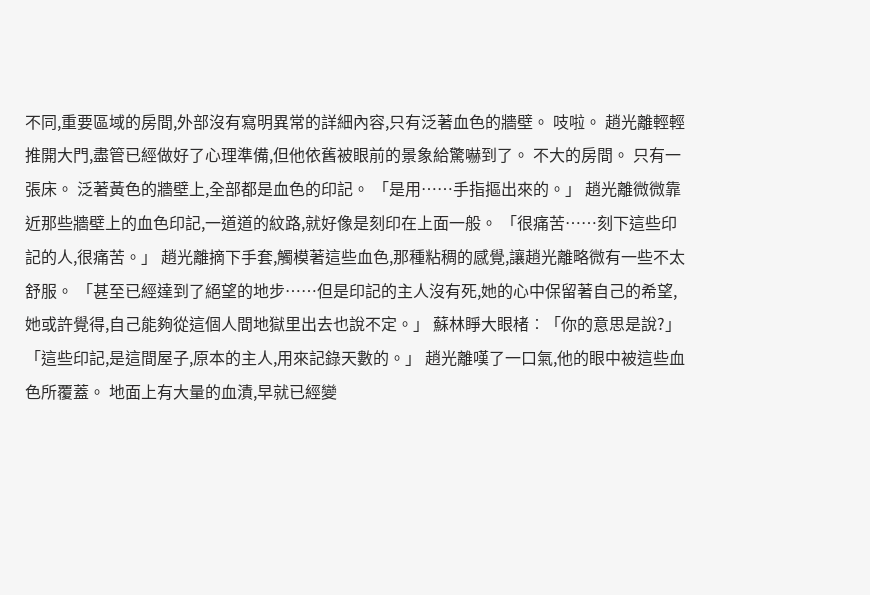不同,重要區域的房間,外部沒有寫明異常的詳細內容,只有泛著血色的牆壁。 吱啦。 趙光離輕輕推開大門,盡管已經做好了心理準備,但他依舊被眼前的景象給驚嚇到了。 不大的房間。 只有一張床。 泛著黃色的牆壁上,全部都是血色的印記。 「是用……手指摳出來的。」 趙光離微微靠近那些牆壁上的血色印記,一道道的紋路,就好像是刻印在上面一般。 「很痛苦……刻下這些印記的人,很痛苦。」 趙光離摘下手套,觸模著這些血色,那種粘稠的感覺,讓趙光離略微有一些不太舒服。 「甚至已經達到了絕望的地步……但是印記的主人沒有死,她的心中保留著自己的希望,她或許覺得,自己能夠從這個人間地獄里出去也說不定。」 蘇林睜大眼楮︰「你的意思是說?」 「這些印記,是這間屋子,原本的主人,用來記錄天數的。」 趙光離嘆了一口氣,他的眼中被這些血色所覆蓋。 地面上有大量的血漬,早就已經變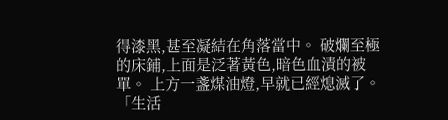得漆黑,甚至凝結在角落當中。 破爛至極的床鋪,上面是泛著黃色,暗色血漬的被單。 上方一盞煤油燈,早就已經熄滅了。 「生活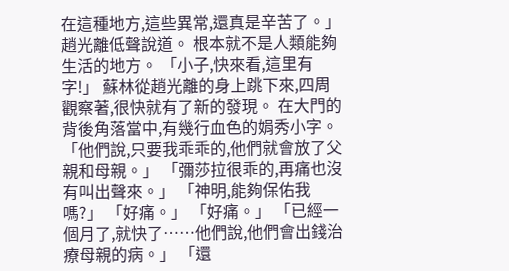在這種地方,這些異常,還真是辛苦了。」 趙光離低聲說道。 根本就不是人類能夠生活的地方。 「小子,快來看,這里有字!」 蘇林從趙光離的身上跳下來,四周觀察著,很快就有了新的發現。 在大門的背後角落當中,有幾行血色的娟秀小字。 「他們說,只要我乖乖的,他們就會放了父親和母親。」 「彌莎拉很乖的,再痛也沒有叫出聲來。」 「神明,能夠保佑我嗎?」 「好痛。」 「好痛。」 「已經一個月了,就快了……他們說,他們會出錢治療母親的病。」 「還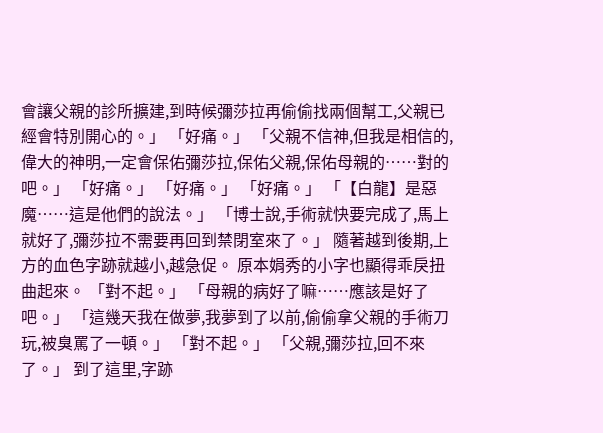會讓父親的診所擴建,到時候彌莎拉再偷偷找兩個幫工,父親已經會特別開心的。」 「好痛。」 「父親不信神,但我是相信的,偉大的神明,一定會保佑彌莎拉,保佑父親,保佑母親的……對的吧。」 「好痛。」 「好痛。」 「好痛。」 「【白龍】是惡魔……這是他們的說法。」 「博士說,手術就快要完成了,馬上就好了,彌莎拉不需要再回到禁閉室來了。」 隨著越到後期,上方的血色字跡就越小,越急促。 原本娟秀的小字也顯得乖戾扭曲起來。 「對不起。」 「母親的病好了嘛……應該是好了吧。」 「這幾天我在做夢,我夢到了以前,偷偷拿父親的手術刀玩,被臭罵了一頓。」 「對不起。」 「父親,彌莎拉,回不來了。」 到了這里,字跡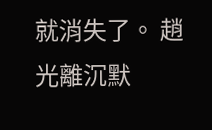就消失了。 趙光離沉默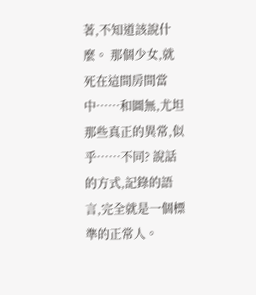著,不知道該說什麼。 那個少女,就死在這間房間當中……和圖無,尤坦那些真正的異常,似乎……不同? 說話的方式,記錄的語言,完全就是一個標準的正常人。